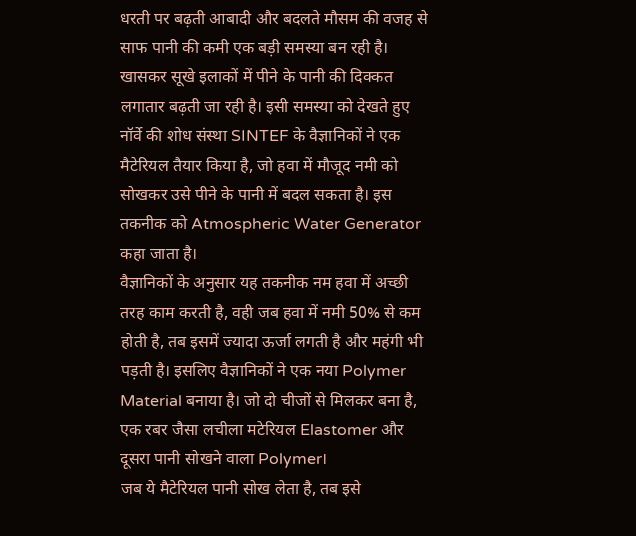धरती पर बढ़ती आबादी और बदलते मौसम की वजह से साफ पानी की कमी एक बड़ी समस्या बन रही है। खासकर सूखे इलाकों में पीने के पानी की दिक्कत लगातार बढ़ती जा रही है। इसी समस्या को देखते हुए नॉर्वे की शोध संस्था SINTEF के वैज्ञानिकों ने एक मैटेरियल तैयार किया है, जो हवा में मौजूद नमी को सोखकर उसे पीने के पानी में बदल सकता है। इस तकनीक को Atmospheric Water Generator कहा जाता है।
वैज्ञानिकों के अनुसार यह तकनीक नम हवा में अच्छी तरह काम करती है, वही जब हवा में नमी 50% से कम होती है, तब इसमें ज्यादा ऊर्जा लगती है और महंगी भी पड़ती है। इसलिए वैज्ञानिकों ने एक नया Polymer Material बनाया है। जो दो चीजों से मिलकर बना है, एक रबर जैसा लचीला मटेरियल Elastomer और दूसरा पानी सोखने वाला Polymer।
जब ये मैटेरियल पानी सोख लेता है, तब इसे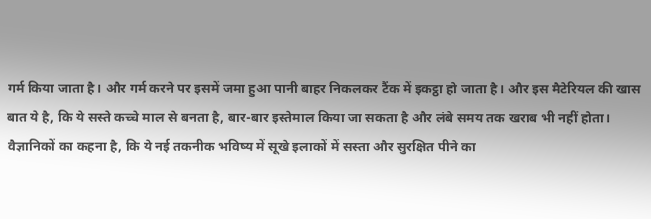गर्म किया जाता है। और गर्म करने पर इसमें जमा हुआ पानी बाहर निकलकर टैंक में इकट्ठा हो जाता है। और इस मैटेरियल की खास बात ये है, कि ये सस्ते कच्चे माल से बनता है, बार-बार इस्तेमाल किया जा सकता है और लंबे समय तक खराब भी नहीं होता।
वैज्ञानिकों का कहना है, कि ये नई तकनीक भविष्य में सूखे इलाकों में सस्ता और सुरक्षित पीने का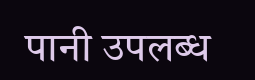पानी उपलब्ध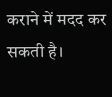कराने में मदद कर सकती है।